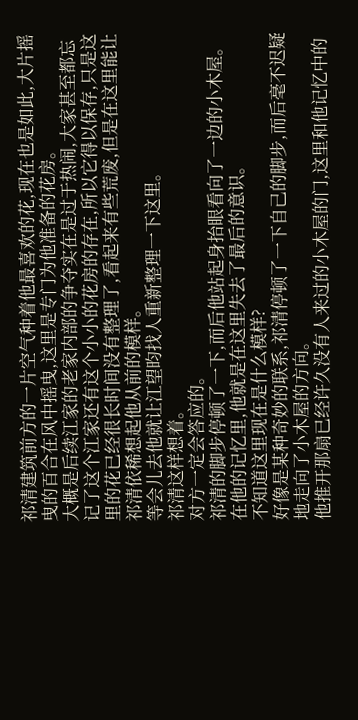祁清建筑前方的一片空气种着他最喜欢的花,现在也是如此,大片摇曳的百合在风中摇曳,这里是专门为他准备的花房。
大概是后续江家的老家内部的争夺实在是过于热闹,大家甚至都忘记了这个江家还有这个小小的花房的存在,所以它得以保存,只是这里的花已经很长时间没有整理了,看起来有些荒废,但是在这里能让祁清依稀想起他从前的模样。
等会儿去他就让江望昀找人重新整理一下这里。
祁清这样想着。
对方一定会答应的。
祁清的脚步停顿了一下,而后他站起身抬眼看向了一边的小木屋。
在他的记忆里,他就是在这里失去了最后的意识。
不知道这里现在是什么模样?
好像是某种奇妙的联系,祁清停顿了一下自己的脚步,而后毫不迟疑地走向了小木屋的方向。
他推开那扇已经许久没有人来过的小木屋的门,这里和他记忆中的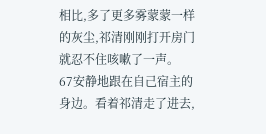相比,多了更多雾蒙蒙一样的灰尘,祁清刚刚打开房门就忍不住咳嗽了一声。
67安静地跟在自己宿主的身边。看着祁清走了进去,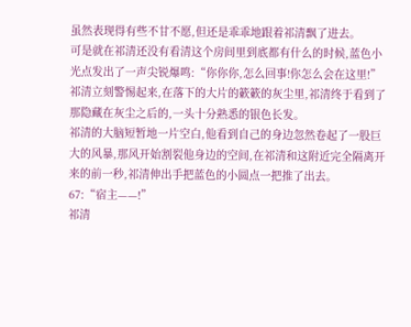虽然表现得有些不甘不愿,但还是乖乖地跟着祁清飘了进去。
可是就在祁清还没有看清这个房间里到底都有什么的时候,蓝色小光点发出了一声尖锐爆鸣:“你你你,怎么回事!你怎么会在这里!”
祁清立刻警惕起来,在落下的大片的簌簌的灰尘里,祁清终于看到了那隐藏在灰尘之后的,一头十分熟悉的银色长发。
祁清的大脑短暂地一片空白,他看到自己的身边忽然卷起了一股巨大的风暴,那风开始割裂他身边的空间,在祁清和这附近完全隔离开来的前一秒,祁清伸出手把蓝色的小圆点一把推了出去。
67:“宿主——!”
祁清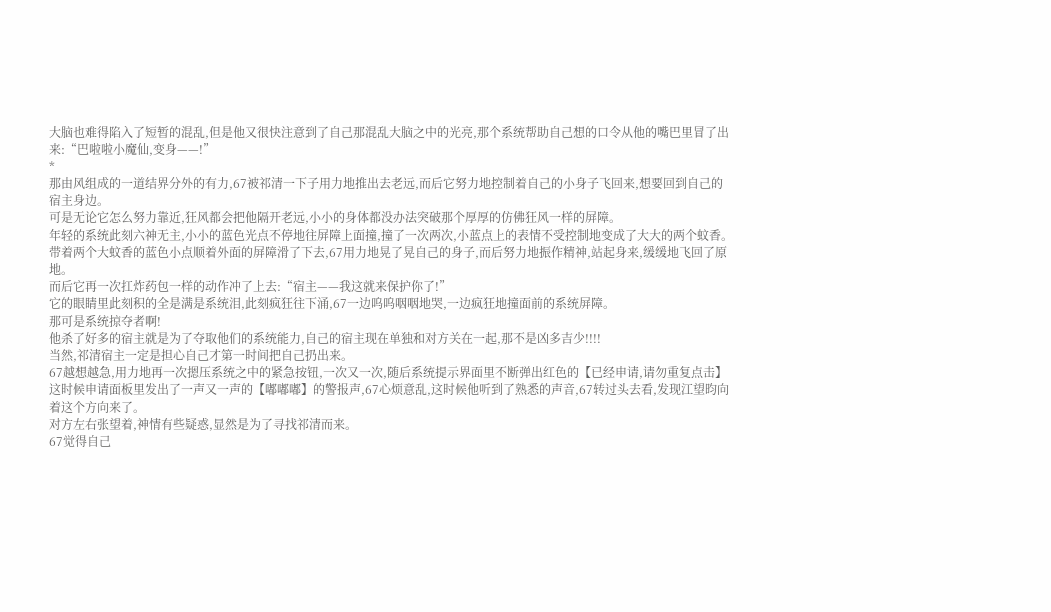大脑也难得陷入了短暂的混乱,但是他又很快注意到了自己那混乱大脑之中的光亮,那个系统帮助自己想的口令从他的嘴巴里冒了出来:“巴啦啦小魔仙,变身——!”
*
那由风组成的一道结界分外的有力,67被祁清一下子用力地推出去老远,而后它努力地控制着自己的小身子飞回来,想要回到自己的宿主身边。
可是无论它怎么努力靠近,狂风都会把他隔开老远,小小的身体都没办法突破那个厚厚的仿佛狂风一样的屏障。
年轻的系统此刻六神无主,小小的蓝色光点不停地往屏障上面撞,撞了一次两次,小蓝点上的表情不受控制地变成了大大的两个蚊香。
带着两个大蚊香的蓝色小点顺着外面的屏障滑了下去,67用力地晃了晃自己的身子,而后努力地振作精神,站起身来,缓缓地飞回了原地。
而后它再一次扛炸药包一样的动作冲了上去:“宿主——我这就来保护你了!”
它的眼睛里此刻积的全是满是系统泪,此刻疯狂往下涌,67一边呜呜咽咽地哭,一边疯狂地撞面前的系统屏障。
那可是系统掠夺者啊!
他杀了好多的宿主就是为了夺取他们的系统能力,自己的宿主现在单独和对方关在一起,那不是凶多吉少!!!!
当然,祁清宿主一定是担心自己才第一时间把自己扔出来。
67越想越急,用力地再一次摁压系统之中的紧急按钮,一次又一次,随后系统提示界面里不断弹出红色的【已经申请,请勿重复点击】
这时候申请面板里发出了一声又一声的【嘟嘟嘟】的警报声,67心烦意乱,这时候他听到了熟悉的声音,67转过头去看,发现江望昀向着这个方向来了。
对方左右张望着,神情有些疑惑,显然是为了寻找祁清而来。
67觉得自己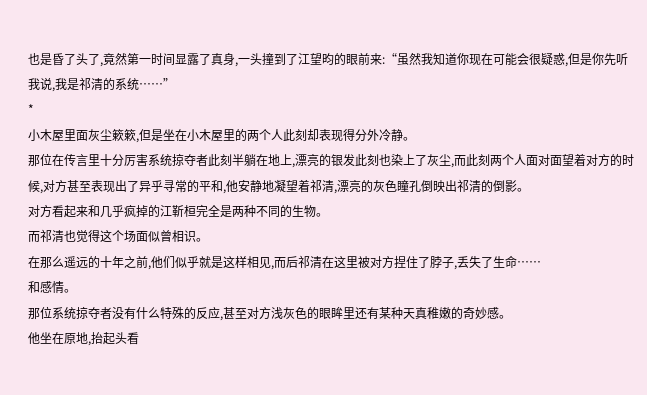也是昏了头了,竟然第一时间显露了真身,一头撞到了江望昀的眼前来:“虽然我知道你现在可能会很疑惑,但是你先听我说,我是祁清的系统……”
*
小木屋里面灰尘簌簌,但是坐在小木屋里的两个人此刻却表现得分外冷静。
那位在传言里十分厉害系统掠夺者此刻半躺在地上,漂亮的银发此刻也染上了灰尘,而此刻两个人面对面望着对方的时候,对方甚至表现出了异乎寻常的平和,他安静地凝望着祁清,漂亮的灰色瞳孔倒映出祁清的倒影。
对方看起来和几乎疯掉的江靳桓完全是两种不同的生物。
而祁清也觉得这个场面似曾相识。
在那么遥远的十年之前,他们似乎就是这样相见,而后祁清在这里被对方捏住了脖子,丢失了生命……
和感情。
那位系统掠夺者没有什么特殊的反应,甚至对方浅灰色的眼眸里还有某种天真稚嫩的奇妙感。
他坐在原地,抬起头看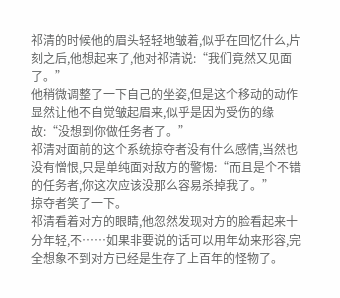祁清的时候他的眉头轻轻地皱着,似乎在回忆什么,片刻之后,他想起来了,他对祁清说:“我们竟然又见面了。”
他稍微调整了一下自己的坐姿,但是这个移动的动作显然让他不自觉皱起眉来,似乎是因为受伤的缘故:“没想到你做任务者了。”
祁清对面前的这个系统掠夺者没有什么感情,当然也没有憎恨,只是单纯面对敌方的警惕:“而且是个不错的任务者,你这次应该没那么容易杀掉我了。”
掠夺者笑了一下。
祁清看着对方的眼睛,他忽然发现对方的脸看起来十分年轻,不……如果非要说的话可以用年幼来形容,完全想象不到对方已经是生存了上百年的怪物了。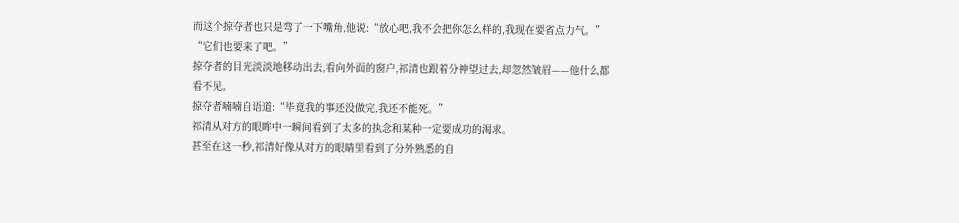而这个掠夺者也只是弯了一下嘴角,他说:“放心吧,我不会把你怎么样的,我现在要省点力气。”
“它们也要来了吧。”
掠夺者的目光淡淡地移动出去,看向外面的窗户,祁清也跟着分神望过去,却忽然皱眉——他什么都看不见。
掠夺者喃喃自语道:“毕竟我的事还没做完,我还不能死。”
祁清从对方的眼眸中一瞬间看到了太多的执念和某种一定要成功的渴求。
甚至在这一秒,祁清好像从对方的眼睛里看到了分外熟悉的自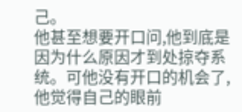己。
他甚至想要开口问,他到底是因为什么原因才到处掠夺系统。可他没有开口的机会了,他觉得自己的眼前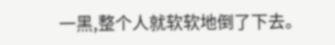一黑,整个人就软软地倒了下去。